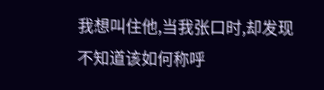我想叫住他,当我张口时,却发现不知道该如何称呼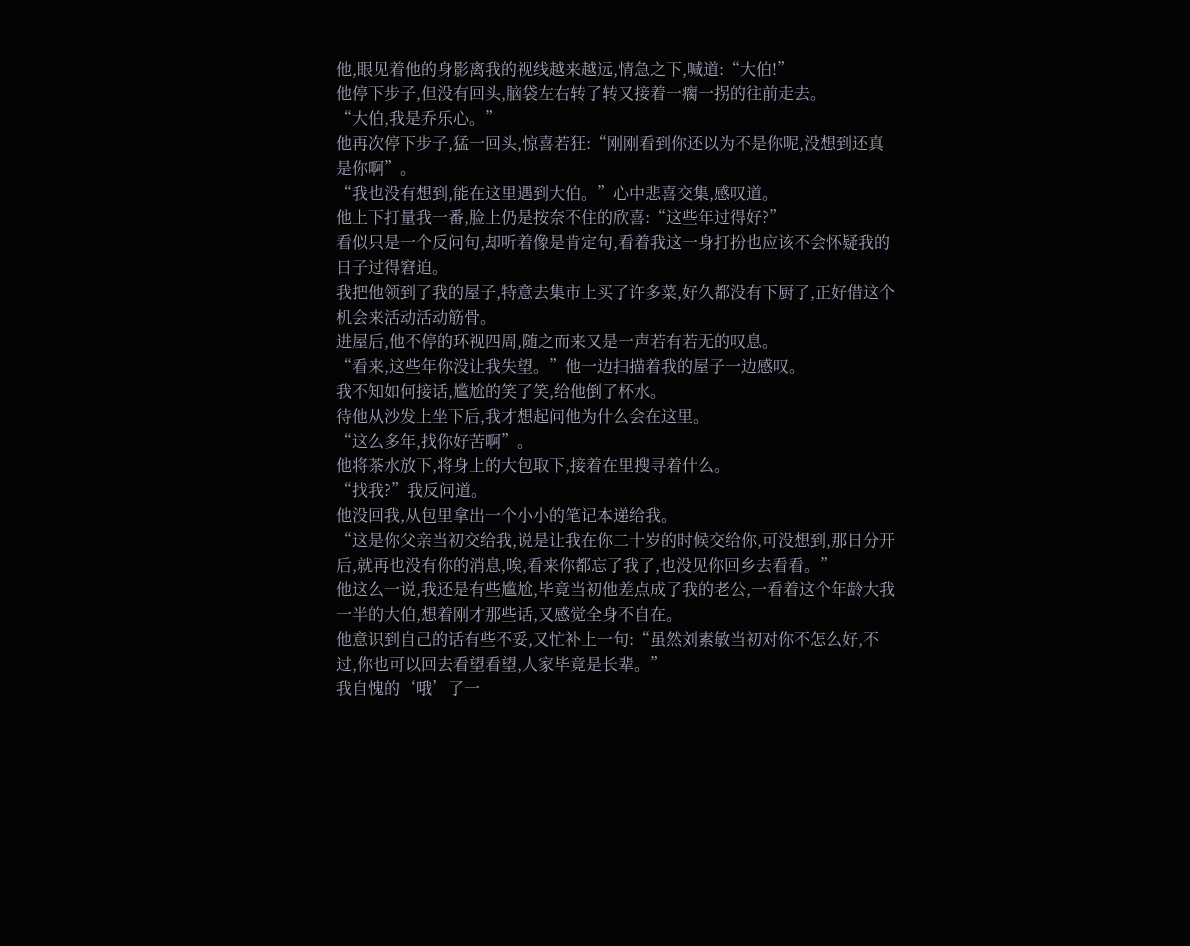他,眼见着他的身影离我的视线越来越远,情急之下,喊道:“大伯!”
他停下步子,但没有回头,脑袋左右转了转又接着一瘸一拐的往前走去。
“大伯,我是乔乐心。”
他再次停下步子,猛一回头,惊喜若狂:“刚刚看到你还以为不是你呢,没想到还真是你啊”。
“我也没有想到,能在这里遇到大伯。”心中悲喜交集,感叹道。
他上下打量我一番,脸上仍是按奈不住的欣喜:“这些年过得好?”
看似只是一个反问句,却听着像是肯定句,看着我这一身打扮也应该不会怀疑我的日子过得窘迫。
我把他领到了我的屋子,特意去集市上买了许多菜,好久都没有下厨了,正好借这个机会来活动活动筋骨。
进屋后,他不停的环视四周,随之而来又是一声若有若无的叹息。
“看来,这些年你没让我失望。”他一边扫描着我的屋子一边感叹。
我不知如何接话,尴尬的笑了笑,给他倒了杯水。
待他从沙发上坐下后,我才想起问他为什么会在这里。
“这么多年,找你好苦啊”。
他将茶水放下,将身上的大包取下,接着在里搜寻着什么。
“找我?”我反问道。
他没回我,从包里拿出一个小小的笔记本递给我。
“这是你父亲当初交给我,说是让我在你二十岁的时候交给你,可没想到,那日分开后,就再也没有你的消息,唉,看来你都忘了我了,也没见你回乡去看看。”
他这么一说,我还是有些尴尬,毕竟当初他差点成了我的老公,一看着这个年龄大我一半的大伯,想着刚才那些话,又感觉全身不自在。
他意识到自己的话有些不妥,又忙补上一句:“虽然刘素敏当初对你不怎么好,不过,你也可以回去看望看望,人家毕竟是长辈。”
我自愧的‘哦’了一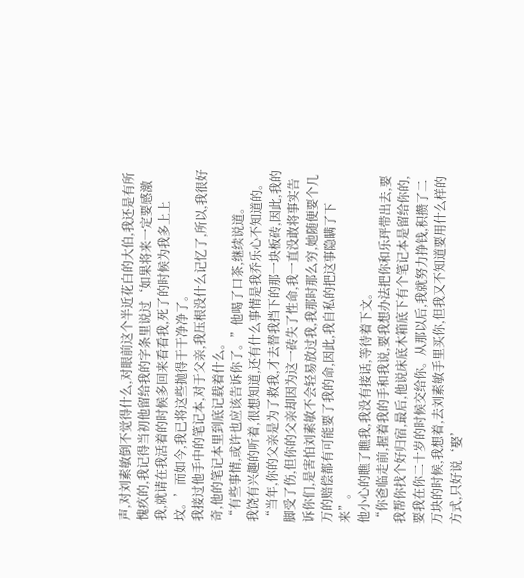声,对刘素敏倒不觉得什么,对眼前这个半近花白的大伯,我还是有所愧疚的,我记得当初他留给我的字条里说过‘如果将来一定要感激我,就请在我活着的时候多回来看看我,死了的时候为我多上上坟。’而如今,我已将这些抛得干干净净了。
我接过他手中的笔记本,对于父亲,我压根没什么记忆了,所以,我很好奇,他的笔记本里到底记载着什么。
“有些事情,或许也应该告诉你了。”他喝了口茶,继续说道。
我饶有兴趣的听着,很想知道,还有什么事情是我乔乐心不知道的。
“当年,你的父亲是为了救我,才去替我挡下的那一块板砖,因此,我的脚受了伤,但你的父亲却因为这一砖失了性命,我一直没敢将事实告诉你们,是害怕刘素敏不会轻易放过我,我那时那么穷,她随便要个几万的赔偿都有可能要了我的命,因此,我自私的把这事隐瞒了下来”。
他小心的瞧了瞧我,我没有接话,等待着下文。
“你爸临走前,握着我的手和我说,要我想办法把你和乐玶带出去,要我帮你找个好归宿,最后,他说床底木箱底下有个笔记本是留给你的,要我在你二十岁的时候交给你。从那以后,我就努力挣钱,积攒了二万块的时候,我想着,去刘素敏手里买你,但我又不知道要用什么样的方式,只好说‘娶’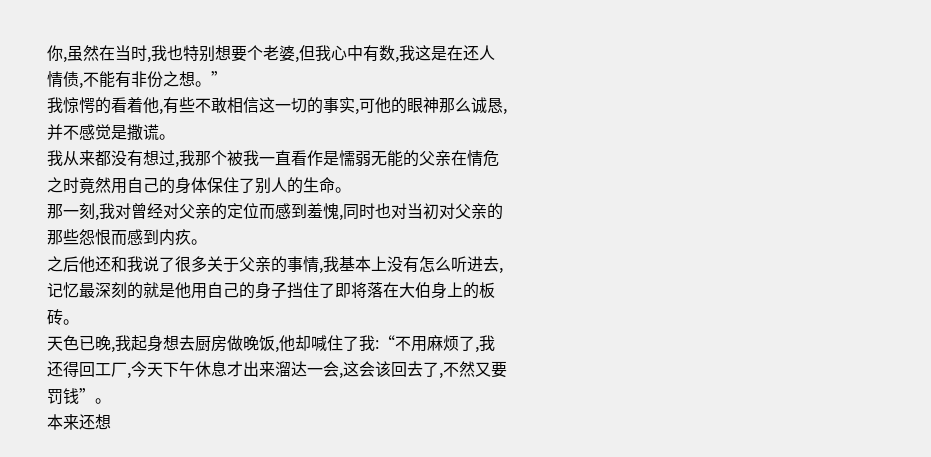你,虽然在当时,我也特别想要个老婆,但我心中有数,我这是在还人情债,不能有非份之想。”
我惊愕的看着他,有些不敢相信这一切的事实,可他的眼神那么诚恳,并不感觉是撒谎。
我从来都没有想过,我那个被我一直看作是懦弱无能的父亲在情危之时竟然用自己的身体保住了别人的生命。
那一刻,我对曾经对父亲的定位而感到羞愧,同时也对当初对父亲的那些怨恨而感到内疚。
之后他还和我说了很多关于父亲的事情,我基本上没有怎么听进去,记忆最深刻的就是他用自己的身子挡住了即将落在大伯身上的板砖。
天色已晚,我起身想去厨房做晚饭,他却喊住了我:“不用麻烦了,我还得回工厂,今天下午休息才出来溜达一会,这会该回去了,不然又要罚钱”。
本来还想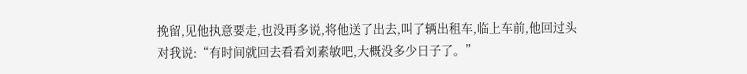挽留,见他执意要走,也没再多说,将他送了出去,叫了辆出租车,临上车前,他回过头对我说:“有时间就回去看看刘素敏吧,大概没多少日子了。”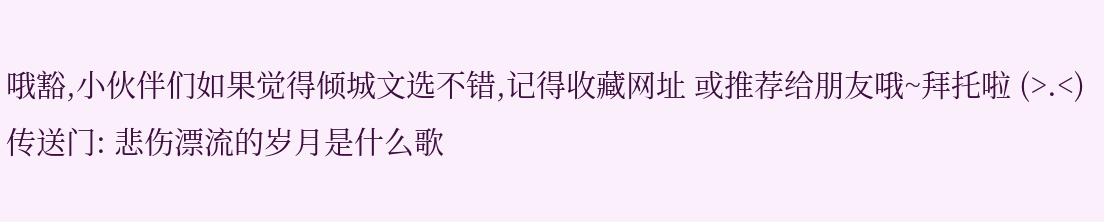哦豁,小伙伴们如果觉得倾城文选不错,记得收藏网址 或推荐给朋友哦~拜托啦 (>.<)
传送门: 悲伤漂流的岁月是什么歌